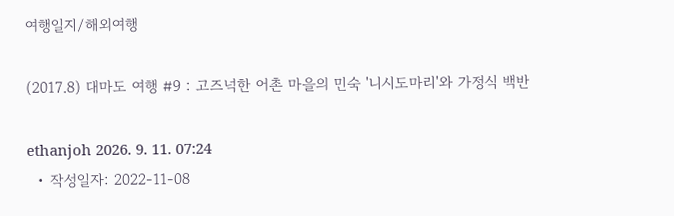여행일지/해외여행

(2017.8) 대마도 여행 #9 : 고즈넉한 어촌 마을의 민숙 '니시도마리'와 가정식 백반

ethanjoh 2026. 9. 11. 07:24
  • 작성일자: 2022-11-08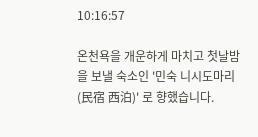10:16:57

온천욕을 개운하게 마치고 첫날밤을 보낼 숙소인 '민숙 니시도마리(民宿 西泊)' 로 향했습니다.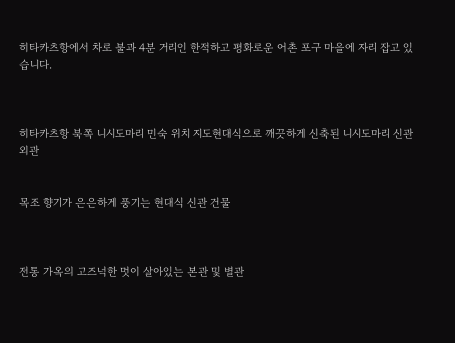히타카츠항에서 차로 불과 4분 거리인 한적하고 평화로운 어촌 포구 마을에 자리 잡고 있습니다.



히타카츠항 북쪽 니시도마리 민숙 위치 지도현대식으로 깨끗하게 신축된 니시도마리 신관 외관


목조 향기가 은은하게 풍기는 현대식 신관 건물



전통 가옥의 고즈넉한 멋이 살아있는 본관 및 별관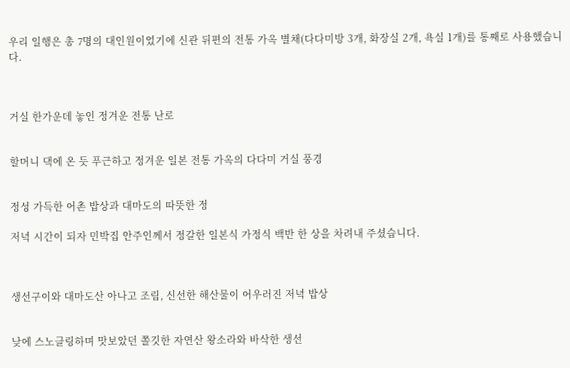우리 일행은 총 7명의 대인원이었기에 신관 뒤편의 전통 가옥 별채(다다미방 3개, 화장실 2개, 욕실 1개)를 통째로 사용했습니다.



거실 한가운데 놓인 정겨운 전통 난로


할머니 댁에 온 듯 푸근하고 정겨운 일본 전통 가옥의 다다미 거실 풍경


정성 가득한 어촌 밥상과 대마도의 따뜻한 정

저녁 시간이 되자 민박집 안주인께서 정갈한 일본식 가정식 백반 한 상을 차려내 주셨습니다.



생선구이와 대마도산 아나고 조림, 신선한 해산물이 어우러진 저녁 밥상


낮에 스노클링하며 맛보았던 쫄깃한 자연산 왕소라와 바삭한 생선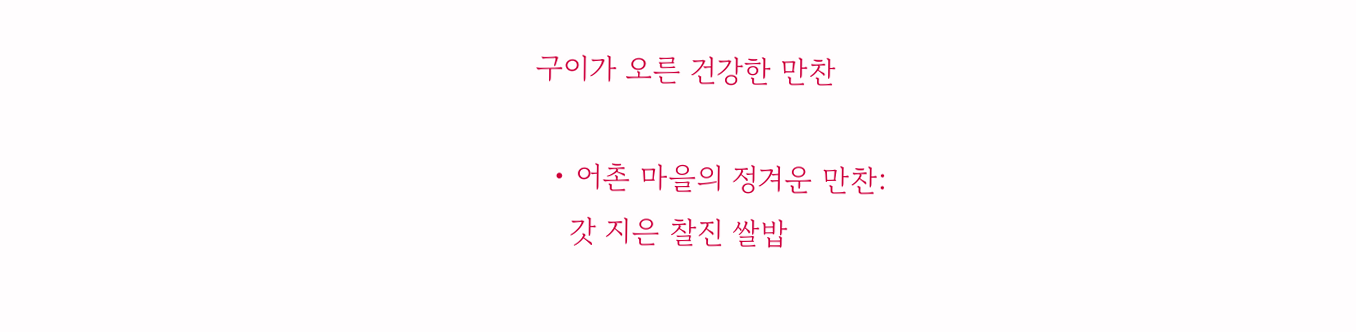구이가 오른 건강한 만찬

  • 어촌 마을의 정겨운 만찬:
    갓 지은 찰진 쌀밥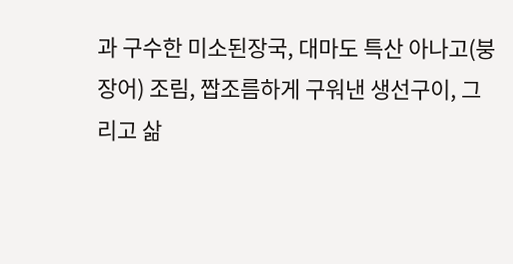과 구수한 미소된장국, 대마도 특산 아나고(붕장어) 조림, 짭조름하게 구워낸 생선구이, 그리고 삶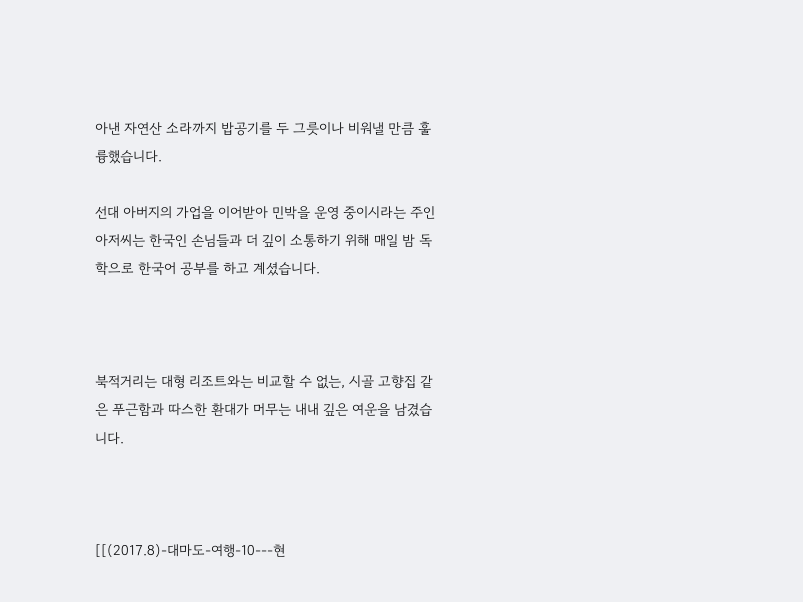아낸 자연산 소라까지 밥공기를 두 그릇이나 비워낼 만큼 훌륭했습니다.

선대 아버지의 가업을 이어받아 민박을 운영 중이시라는 주인아저씨는 한국인 손님들과 더 깊이 소통하기 위해 매일 밤 독학으로 한국어 공부를 하고 계셨습니다.



북적거리는 대형 리조트와는 비교할 수 없는, 시골 고향집 같은 푸근함과 따스한 환대가 머무는 내내 깊은 여운을 남겼습니다.



[[(2017.8)-대마도-여행-10---현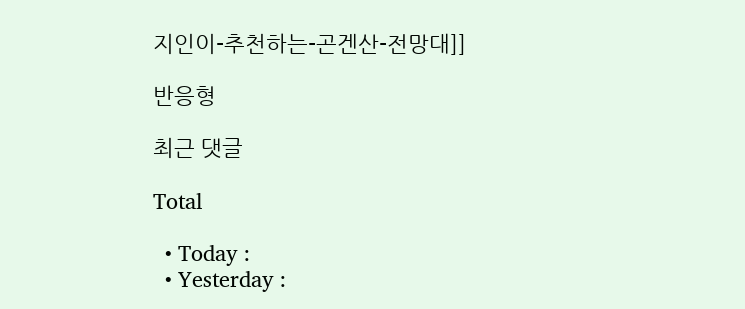지인이-추천하는-곤겐산-전망대]]

반응형

최근 댓글

Total

  • Today :
  • Yesterday :